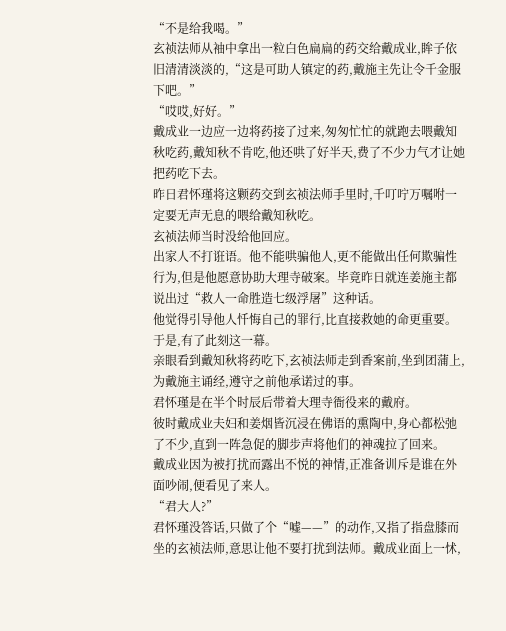“不是给我喝。”
玄祯法师从袖中拿出一粒白色扁扁的药交给戴成业,眸子依旧清清淡淡的,“这是可助人镇定的药,戴施主先让令千金服下吧。”
“哎哎,好好。”
戴成业一边应一边将药接了过来,匆匆忙忙的就跑去喂戴知秋吃药,戴知秋不肯吃,他还哄了好半天,费了不少力气才让她把药吃下去。
昨日君怀瑾将这颗药交到玄祯法师手里时,千叮咛万嘱咐一定要无声无息的喂给戴知秋吃。
玄祯法师当时没给他回应。
出家人不打诳语。他不能哄骗他人,更不能做出任何欺骗性行为,但是他愿意协助大理寺破案。毕竟昨日就连姜施主都说出过“救人一命胜造七级浮屠”这种话。
他觉得引导他人忏悔自己的罪行,比直接救她的命更重要。
于是,有了此刻这一幕。
亲眼看到戴知秋将药吃下,玄祯法师走到香案前,坐到团蒲上,为戴施主诵经,遵守之前他承诺过的事。
君怀瑾是在半个时辰后带着大理寺衙役来的戴府。
彼时戴成业夫妇和姜烟皆沉浸在佛语的熏陶中,身心都松弛了不少,直到一阵急促的脚步声将他们的神魂拉了回来。
戴成业因为被打扰而露出不悦的神情,正准备训斥是谁在外面吵闹,便看见了来人。
“君大人?”
君怀瑾没答话,只做了个“嘘——”的动作,又指了指盘膝而坐的玄祯法师,意思让他不要打扰到法师。戴成业面上一怵,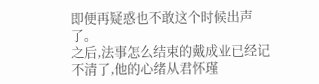即便再疑惑也不敢这个时候出声了。
之后,法事怎么结束的戴成业已经记不清了,他的心绪从君怀瑾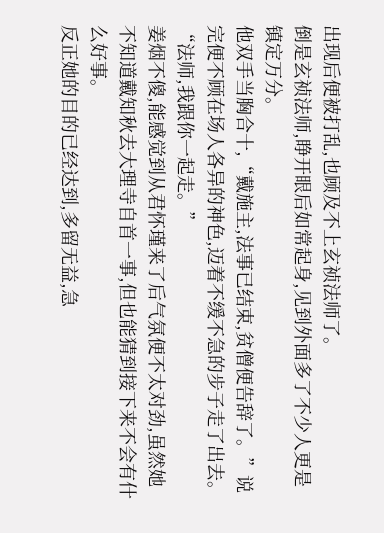出现后便被打乱,也顾及不上玄祯法师了。
倒是玄祯法师,睁开眼后如常起身,见到外面多了不少人更是镇定万分。
他双手当胸合十,“戴施主,法事已结束,贫僧便告辞了。”说完便不顾在场人各异的神色,迈着不缓不急的步子走了出去。
“法师,我跟你一起走。”
姜烟不傻,能感觉到从君怀瑾来了后气氛便不太对劲,虽然她不知道戴知秋去大理寺自首一事,但也能猜到接下来不会有什么好事。
反正她的目的已经达到,多留无益,急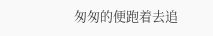匆匆的便跑着去追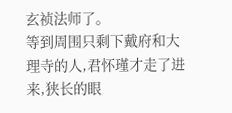玄祯法师了。
等到周围只剩下戴府和大理寺的人,君怀瑾才走了进来,狭长的眼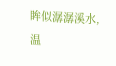眸似潺潺溪水,温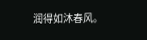润得如沐春风。